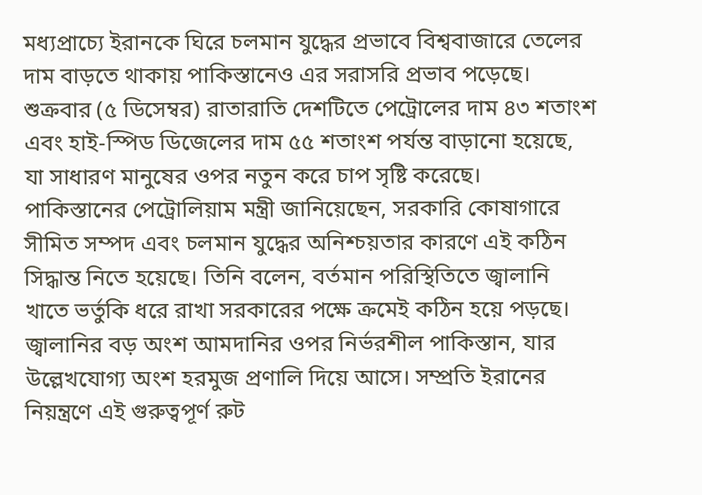মধ্যপ্রাচ্যে ইরানকে ঘিরে চলমান যুদ্ধের প্রভাবে বিশ্ববাজারে তেলের দাম বাড়তে থাকায় পাকিস্তানেও এর সরাসরি প্রভাব পড়েছে। শুক্রবার (৫ ডিসেম্বর) রাতারাতি দেশটিতে পেট্রোলের দাম ৪৩ শতাংশ এবং হাই-স্পিড ডিজেলের দাম ৫৫ শতাংশ পর্যন্ত বাড়ানো হয়েছে, যা সাধারণ মানুষের ওপর নতুন করে চাপ সৃষ্টি করেছে।
পাকিস্তানের পেট্রোলিয়াম মন্ত্রী জানিয়েছেন, সরকারি কোষাগারে সীমিত সম্পদ এবং চলমান যুদ্ধের অনিশ্চয়তার কারণে এই কঠিন সিদ্ধান্ত নিতে হয়েছে। তিনি বলেন, বর্তমান পরিস্থিতিতে জ্বালানি খাতে ভর্তুকি ধরে রাখা সরকারের পক্ষে ক্রমেই কঠিন হয়ে পড়ছে।
জ্বালানির বড় অংশ আমদানির ওপর নির্ভরশীল পাকিস্তান, যার উল্লেখযোগ্য অংশ হরমুজ প্রণালি দিয়ে আসে। সম্প্রতি ইরানের নিয়ন্ত্রণে এই গুরুত্বপূর্ণ রুট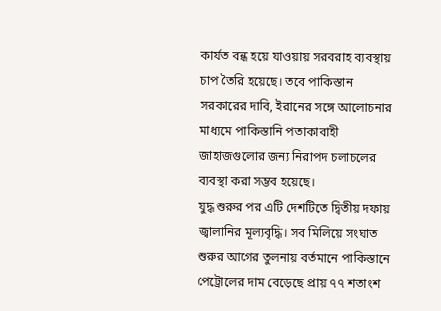কার্যত বন্ধ হয়ে যাওয়ায় সরবরাহ ব্যবস্থায় চাপ তৈরি হয়েছে। তবে পাকিস্তান সরকারের দাবি, ইরানের সঙ্গে আলোচনার মাধ্যমে পাকিস্তানি পতাকাবাহী জাহাজগুলোর জন্য নিরাপদ চলাচলের ব্যবস্থা করা সম্ভব হয়েছে।
যুদ্ধ শুরুর পর এটি দেশটিতে দ্বিতীয় দফায় জ্বালানির মূল্যবৃদ্ধি। সব মিলিয়ে সংঘাত শুরুর আগের তুলনায় বর্তমানে পাকিস্তানে পেট্রোলের দাম বেড়েছে প্রায় ৭৭ শতাংশ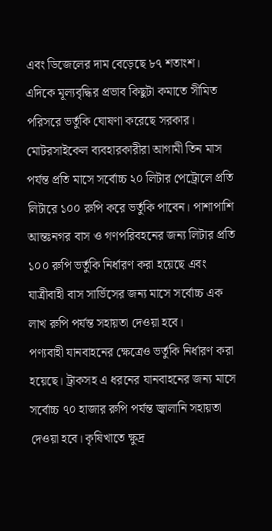এবং ডিজেলের দাম বেড়েছে ৮৭ শতাংশ।
এদিকে মূল্যবৃদ্ধির প্রভাব কিছুটা কমাতে সীমিত পরিসরে ভর্তুকি ঘোষণা করেছে সরকার। মোটরসাইকেল ব্যবহারকারীরা আগামী তিন মাস পর্যন্ত প্রতি মাসে সর্বোচ্চ ২০ লিটার পেট্রোলে প্রতি লিটারে ১০০ রুপি করে ভর্তুকি পাবেন। পাশাপাশি আন্তঃনগর বাস ও গণপরিবহনের জন্য লিটার প্রতি ১০০ রুপি ভর্তুকি নির্ধারণ করা হয়েছে এবং যাত্রীবাহী বাস সার্ভিসের জন্য মাসে সর্বোচ্চ এক লাখ রুপি পর্যন্ত সহায়তা দেওয়া হবে।
পণ্যবাহী যানবাহনের ক্ষেত্রেও ভর্তুকি নির্ধারণ করা হয়েছে। ট্রাকসহ এ ধরনের যানবাহনের জন্য মাসে সর্বোচ্চ ৭০ হাজার রুপি পর্যন্ত জ্বালানি সহায়তা দেওয়া হবে। কৃষিখাতে ক্ষুদ্র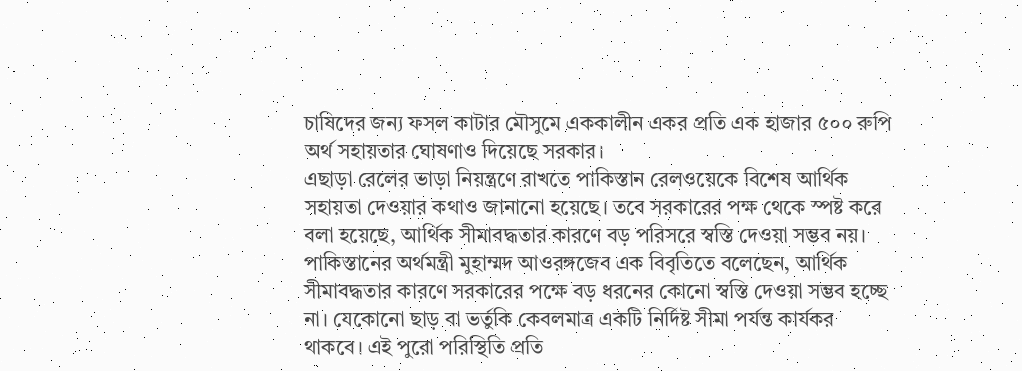চাষিদের জন্য ফসল কাটার মৌসুমে এককালীন একর প্রতি এক হাজার ৫০০ রুপি অর্থ সহায়তার ঘোষণাও দিয়েছে সরকার।
এছাড়া রেলের ভাড়া নিয়ন্ত্রণে রাখতে পাকিস্তান রেলওয়েকে বিশেষ আর্থিক সহায়তা দেওয়ার কথাও জানানো হয়েছে। তবে সরকারের পক্ষ থেকে স্পষ্ট করে বলা হয়েছে, আর্থিক সীমাবদ্ধতার কারণে বড় পরিসরে স্বস্তি দেওয়া সম্ভব নয়।
পাকিস্তানের অর্থমন্ত্রী মুহাম্মদ আওরঙ্গজেব এক বিবৃতিতে বলেছেন, আর্থিক সীমাবদ্ধতার কারণে সরকারের পক্ষে বড় ধরনের কোনো স্বস্তি দেওয়া সম্ভব হচ্ছে না। যেকোনো ছাড় বা ভর্তুকি কেবলমাত্র একটি নির্দিষ্ট সীমা পর্যন্ত কার্যকর থাকবে। এই পুরো পরিস্থিতি প্রতি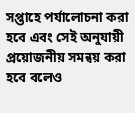সপ্তাহে পর্যালোচনা করা হবে এবং সেই অনুযায়ী প্রয়োজনীয় সমন্বয় করা হবে বলেও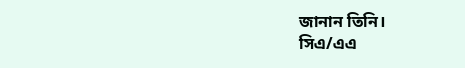জানান তিনি।
সিএ/এএ